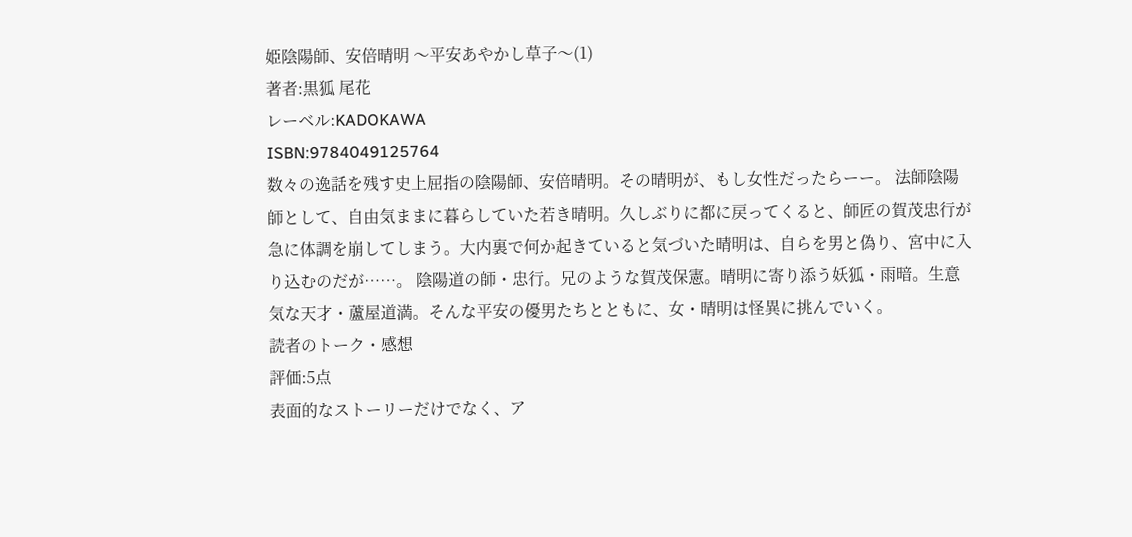姫陰陽師、安倍晴明 〜平安あやかし草子〜(1)
著者:黒狐 尾花
レーベル:KADOKAWA
ISBN:9784049125764
数々の逸話を残す史上屈指の陰陽師、安倍晴明。その晴明が、もし女性だったらーー。 法師陰陽師として、自由気ままに暮らしていた若き晴明。久しぶりに都に戻ってくると、師匠の賀茂忠行が急に体調を崩してしまう。大内裏で何か起きていると気づいた晴明は、自らを男と偽り、宮中に入り込むのだが……。 陰陽道の師・忠行。兄のような賀茂保憲。晴明に寄り添う妖狐・雨暗。生意気な天才・蘆屋道満。そんな平安の優男たちとともに、女・晴明は怪異に挑んでいく。
読者のトーク・感想
評価:5点
表面的なストーリーだけでなく、ア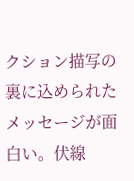クション描写の裏に込められたメッセージが面白い。伏線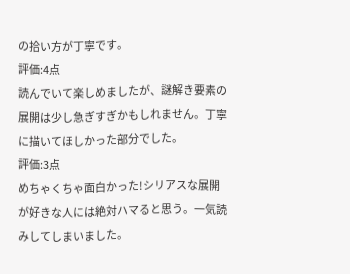の拾い方が丁寧です。
評価:4点
読んでいて楽しめましたが、謎解き要素の展開は少し急ぎすぎかもしれません。丁寧に描いてほしかった部分でした。
評価:3点
めちゃくちゃ面白かった!シリアスな展開が好きな人には絶対ハマると思う。一気読みしてしまいました。